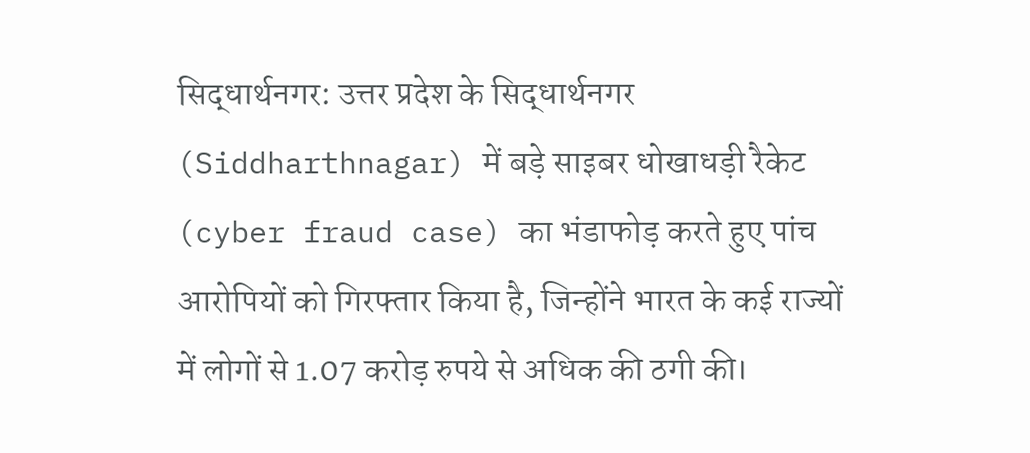सिद्धार्थनगर: उत्तर प्रदेश के सिद्धार्थनगर (Siddharthnagar) में बड़े साइबर धोखाधड़ी रैकेट (cyber fraud case) का भंडाफोड़ करते हुए पांच आरोपियों को गिरफ्तार किया है, जिन्होंने भारत के कई राज्यों में लोगों से 1.07 करोड़ रुपये से अधिक की ठगी की।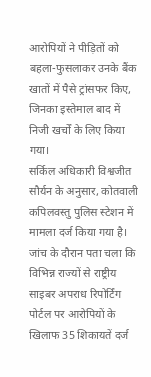आरोपियों ने पीड़ितों को बहला-फुसलाकर उनके बैंक खातों में पैसे ट्रांसफर किए, जिनका इस्तेमाल बाद में निजी खर्चों के लिए किया गया।
सर्किल अधिकारी विश्वजीत सौर्यन के अनुसार, कोतवाली कपिलवस्तु पुलिस स्टेशन में मामला दर्ज किया गया है। जांच के दौरान पता चला कि विभिन्न राज्यों से राष्ट्रीय साइबर अपराध रिपोर्टिंग पोर्टल पर आरोपियों के खिलाफ 35 शिकायतें दर्ज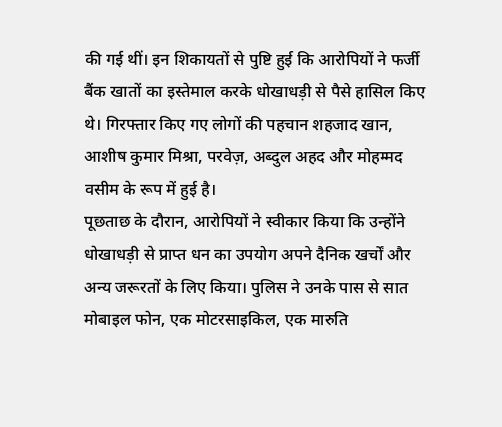की गई थीं। इन शिकायतों से पुष्टि हुई कि आरोपियों ने फर्जी बैंक खातों का इस्तेमाल करके धोखाधड़ी से पैसे हासिल किए थे। गिरफ्तार किए गए लोगों की पहचान शहजाद खान, आशीष कुमार मिश्रा, परवेज़, अब्दुल अहद और मोहम्मद वसीम के रूप में हुई है।
पूछताछ के दौरान, आरोपियों ने स्वीकार किया कि उन्होंने धोखाधड़ी से प्राप्त धन का उपयोग अपने दैनिक खर्चों और अन्य जरूरतों के लिए किया। पुलिस ने उनके पास से सात मोबाइल फोन, एक मोटरसाइकिल, एक मारुति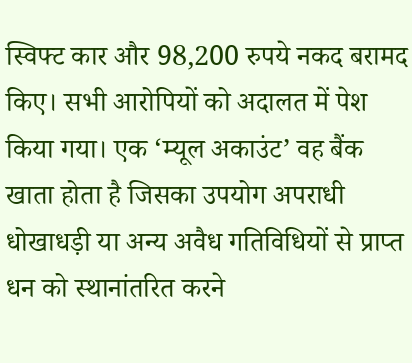स्विफ्ट कार और 98,200 रुपये नकद बरामद किए। सभी आरोपियों को अदालत में पेश किया गया। एक ‘म्यूल अकाउंट’ वह बैंक खाता होता है जिसका उपयोग अपराधी धोखाधड़ी या अन्य अवैध गतिविधियों से प्राप्त धन को स्थानांतरित करने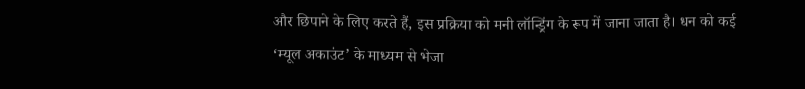और छिपाने के लिए करते हैं, इस प्रक्रिया को मनी लॉन्ड्रिंग के रूप में जाना जाता है। धन को कई ‘म्यूल अकाउंट’ के माध्यम से भेजा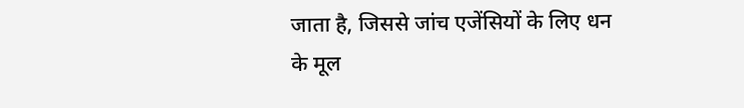जाता है, जिससे जांच एजेंसियों के लिए धन के मूल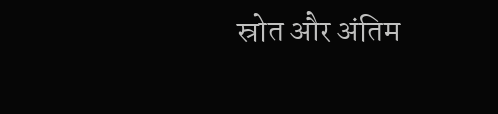स्रोत और अंतिम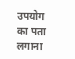उपयोग का पता लगाना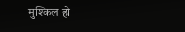मुश्किल हो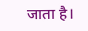जाता है।